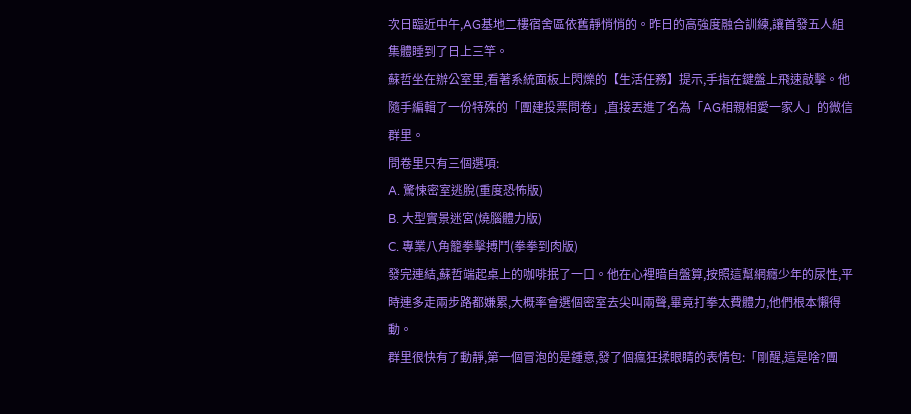次日臨近中午,AG基地二樓宿舍區依舊靜悄悄的。昨日的高強度融合訓練,讓首發五人組集體睡到了日上三竿。
蘇哲坐在辦公室里,看著系統面板上閃爍的【生活任務】提示,手指在鍵盤上飛速敲擊。他隨手編輯了一份特殊的「團建投票問卷」,直接丟進了名為「AG相親相愛一家人」的微信群里。
問卷里只有三個選項:
A. 驚悚密室逃脫(重度恐怖版)
B. 大型實景迷宮(燒腦體力版)
C. 專業八角籠拳擊搏鬥(拳拳到肉版)
發完連結,蘇哲端起桌上的咖啡抿了一口。他在心裡暗自盤算,按照這幫網癮少年的尿性,平時連多走兩步路都嫌累,大概率會選個密室去尖叫兩聲,畢竟打拳太費體力,他們根本懶得動。
群里很快有了動靜,第一個冒泡的是鍾意,發了個瘋狂揉眼睛的表情包:「剛醒,這是啥?團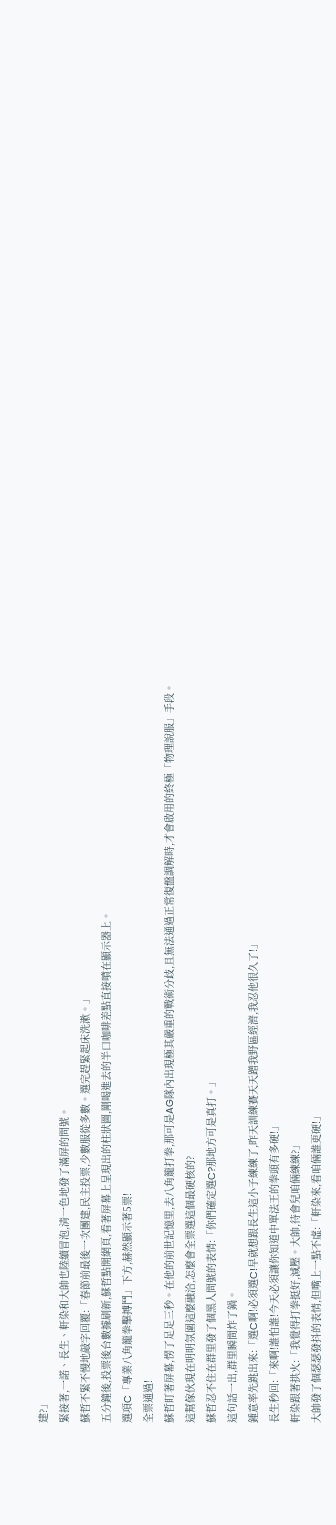建?」
緊接著,一諾、長生、軒染和大帥也陸續冒泡,清一色地發了滿屏的問號。
蘇哲不緊不慢地敲字回覆:「春節前最後一次團建,民主投票,少數服從多數。選完趕緊起床洗漱。」
五分鐘後,投票後台數據刷新,蘇哲點開網頁,看著屏幕上呈現出的柱狀圖,剛喝進去的半口咖啡差點直接噴在顯示器上。
選項C「專業八角籠拳擊搏鬥」下方,赫然顯示著5票!
全票通過!
蘇哲盯著屏幕,愣了足足三秒。在他的前世記憶里,去八角籠打拳,那可是AG隊內出現極其嚴重的戰術分歧,且無法通過正常復盤調解時,才會啟用的終極「物理說服」手段。
這幫傢伙現在明明氛圍這麼融洽,怎麼會全票選這個最硬核的?
蘇哲忍不住在群里發了個黑人問號的表情:「你們確定選C?那地方可是真打。」
這句話一出,群里瞬間炸了鍋。
鍾意率先跳出來:「選C啊!必須選C!早就想跟長生這小子練練了,昨天訓練賽天天蹭我野區經濟,我忍他很久了!」
長生秒回:「來啊!誰怕誰!今天必須讓你知道中單法王的拳頭有多硬!」
軒染跟著拱火:「我覺得打拳挺好,減壓。大帥,待會兒咱倆練練?」
大帥發了個瑟瑟發抖的表情,但嘴上一點不虛:「軒染來,看咱倆誰更硬!」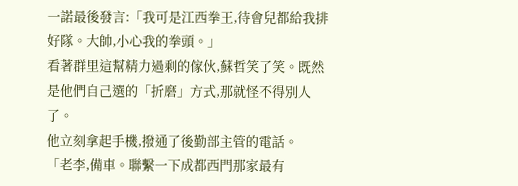一諾最後發言:「我可是江西拳王,待會兒都給我排好隊。大帥,小心我的拳頭。」
看著群里這幫精力過剩的傢伙,蘇哲笑了笑。既然是他們自己選的「折磨」方式,那就怪不得別人了。
他立刻拿起手機,撥通了後勤部主管的電話。
「老李,備車。聯繫一下成都西門那家最有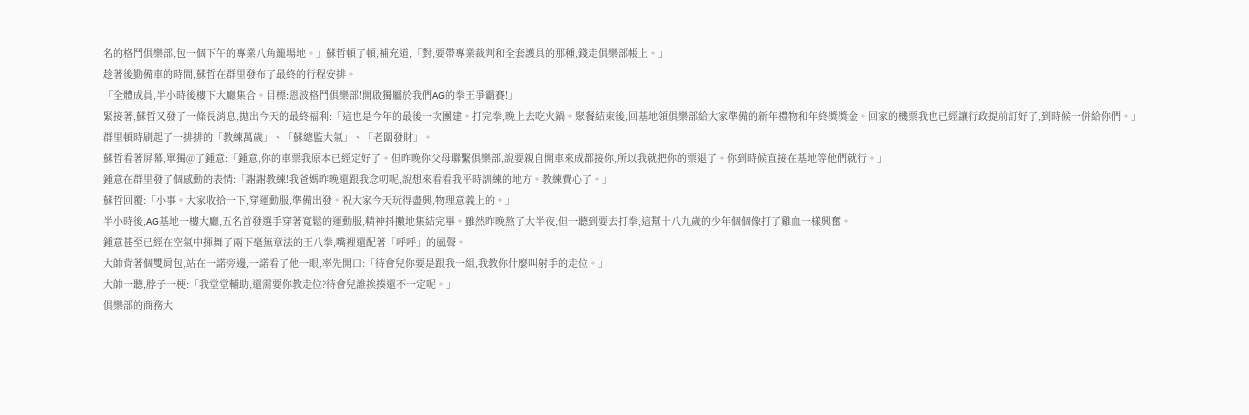名的格鬥俱樂部,包一個下午的專業八角籠場地。」蘇哲頓了頓,補充道,「對,要帶專業裁判和全套護具的那種,錢走俱樂部帳上。」
趁著後勤備車的時間,蘇哲在群里發布了最終的行程安排。
「全體成員,半小時後樓下大廳集合。目標:恩波格鬥俱樂部!開啟獨屬於我們AG的拳王爭霸賽!」
緊接著,蘇哲又發了一條長消息,拋出今天的最終福利:「這也是今年的最後一次團建。打完拳,晚上去吃火鍋。聚餐結束後,回基地領俱樂部給大家準備的新年禮物和年終獎獎金。回家的機票我也已經讓行政提前訂好了,到時候一併給你們。」
群里頓時刷起了一排排的「教練萬歲」、「蘇總監大氣」、「老闆發財」。
蘇哲看著屏幕,單獨@了鍾意:「鍾意,你的車票我原本已經定好了。但昨晚你父母聯繫俱樂部,說要親自開車來成都接你,所以我就把你的票退了。你到時候直接在基地等他們就行。」
鍾意在群里發了個感動的表情:「謝謝教練!我爸媽昨晚還跟我念叨呢,說想來看看我平時訓練的地方。教練費心了。」
蘇哲回覆:「小事。大家收拾一下,穿運動服,準備出發。祝大家今天玩得盡興,物理意義上的。」
半小時後,AG基地一樓大廳,五名首發選手穿著寬鬆的運動服,精神抖擻地集結完畢。雖然昨晚熬了大半夜,但一聽到要去打拳,這幫十八九歲的少年個個像打了雞血一樣興奮。
鍾意甚至已經在空氣中揮舞了兩下毫無章法的王八拳,嘴裡還配著「呼呼」的風聲。
大帥背著個雙肩包,站在一諾旁邊,一諾看了他一眼,率先開口:「待會兒你要是跟我一組,我教你什麼叫射手的走位。」
大帥一聽,脖子一梗:「我堂堂輔助,還需要你教走位?待會兒誰挨揍還不一定呢。」
俱樂部的商務大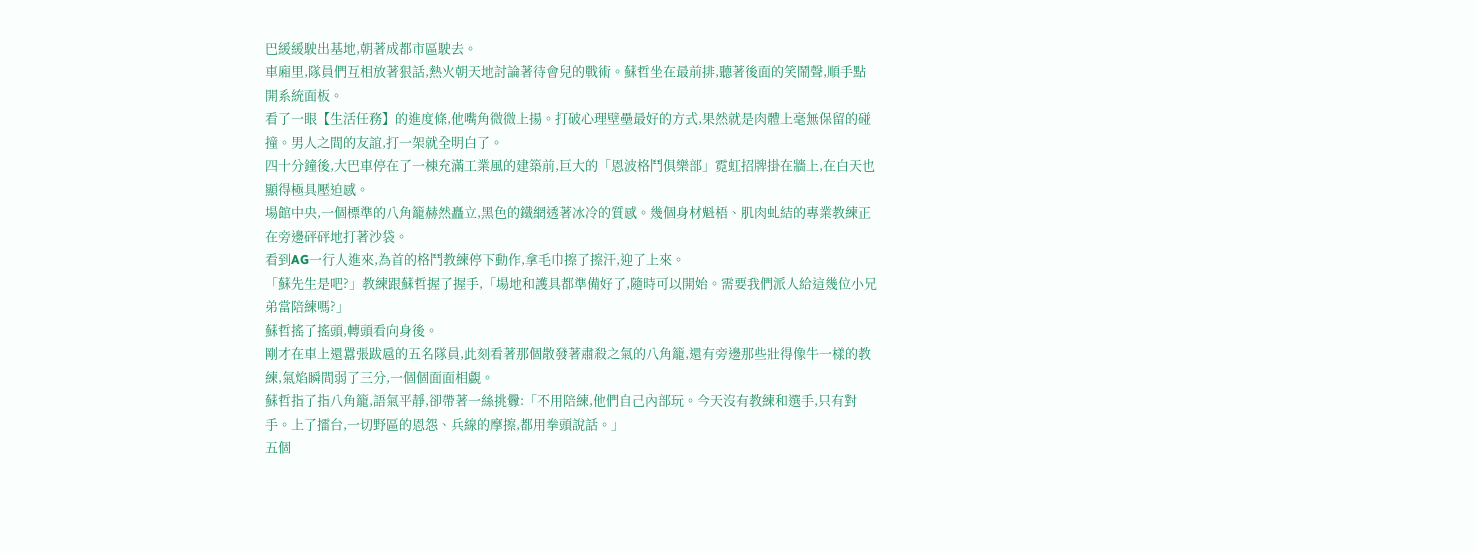巴緩緩駛出基地,朝著成都市區駛去。
車廂里,隊員們互相放著狠話,熱火朝天地討論著待會兒的戰術。蘇哲坐在最前排,聽著後面的笑鬧聲,順手點開系統面板。
看了一眼【生活任務】的進度條,他嘴角微微上揚。打破心理壁壘最好的方式,果然就是肉體上毫無保留的碰撞。男人之間的友誼,打一架就全明白了。
四十分鐘後,大巴車停在了一棟充滿工業風的建築前,巨大的「恩波格鬥俱樂部」霓虹招牌掛在牆上,在白天也顯得極具壓迫感。
場館中央,一個標準的八角籠赫然矗立,黑色的鐵網透著冰冷的質感。幾個身材魁梧、肌肉虬結的專業教練正在旁邊砰砰地打著沙袋。
看到AG一行人進來,為首的格鬥教練停下動作,拿毛巾擦了擦汗,迎了上來。
「蘇先生是吧?」教練跟蘇哲握了握手,「場地和護具都準備好了,隨時可以開始。需要我們派人給這幾位小兄弟當陪練嗎?」
蘇哲搖了搖頭,轉頭看向身後。
剛才在車上還囂張跋扈的五名隊員,此刻看著那個散發著肅殺之氣的八角籠,還有旁邊那些壯得像牛一樣的教練,氣焰瞬間弱了三分,一個個面面相覷。
蘇哲指了指八角籠,語氣平靜,卻帶著一絲挑釁:「不用陪練,他們自己內部玩。今天沒有教練和選手,只有對手。上了擂台,一切野區的恩怨、兵線的摩擦,都用拳頭說話。」
五個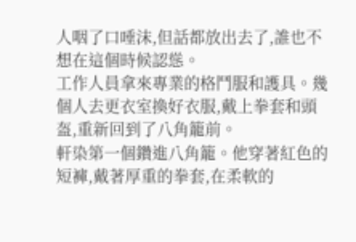人咽了口唾沫,但話都放出去了,誰也不想在這個時候認慫。
工作人員拿來專業的格鬥服和護具。幾個人去更衣室換好衣服,戴上拳套和頭盔,重新回到了八角籠前。
軒染第一個鑽進八角籠。他穿著紅色的短褲,戴著厚重的拳套,在柔軟的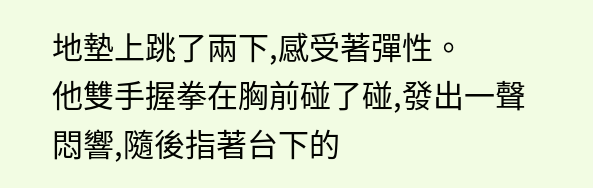地墊上跳了兩下,感受著彈性。
他雙手握拳在胸前碰了碰,發出一聲悶響,隨後指著台下的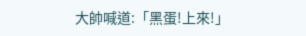大帥喊道:「黑蛋!上來!」